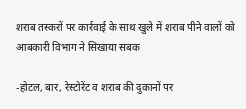शराब तस्करों पर कार्रवाई के साथ खुले में शराब पीने वालों को आबकारी विभाग ने सिखाया सबक

-होटल, बार, रेस्टोरेंट व शराब की दुकानों पर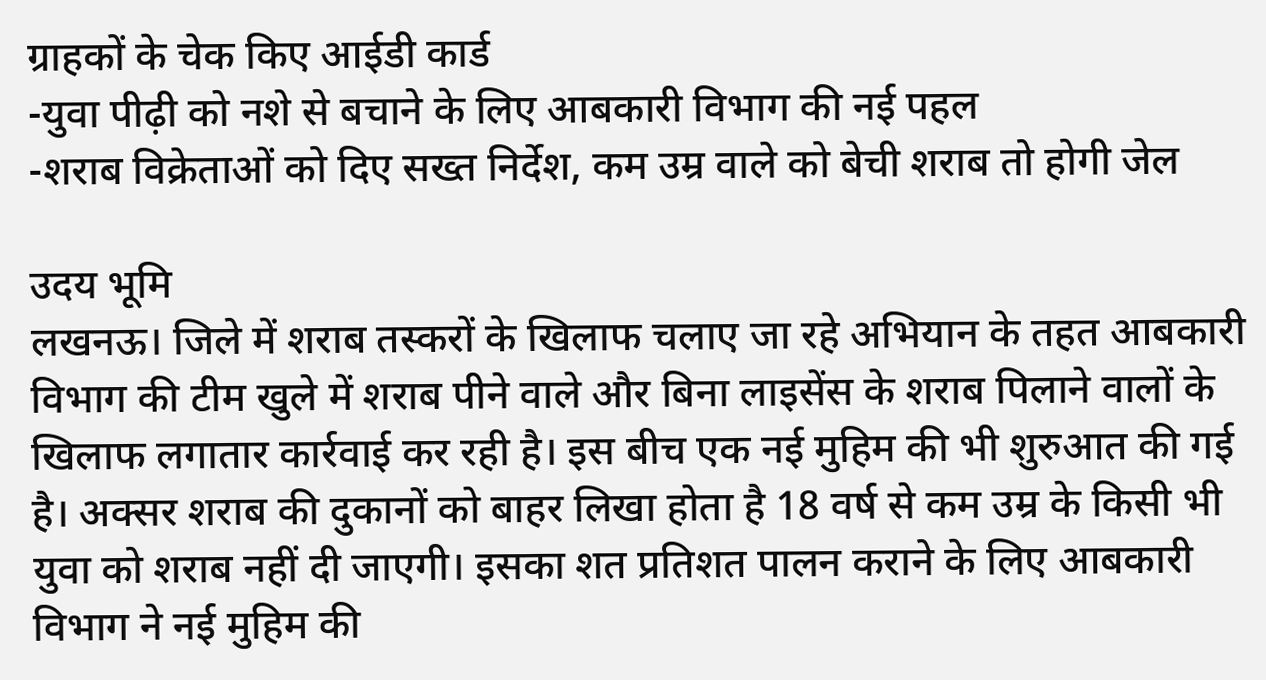ग्राहकों के चेक किए आईडी कार्ड
-युवा पीढ़ी को नशे से बचाने के लिए आबकारी विभाग की नई पहल
-शराब विक्रेताओं को दिए सख्त निर्देश, कम उम्र वाले को बेची शराब तो होगी जेल

उदय भूमि
लखनऊ। जिले में शराब तस्करों के खिलाफ चलाए जा रहे अभियान के तहत आबकारी विभाग की टीम खुले में शराब पीने वाले और बिना लाइसेंस के शराब पिलाने वालों के खिलाफ लगातार कार्रवाई कर रही है। इस बीच एक नई मुहिम की भी शुरुआत की गई है। अक्सर शराब की दुकानों को बाहर लिखा होता है 18 वर्ष से कम उम्र के किसी भी युवा को शराब नहीं दी जाएगी। इसका शत प्रतिशत पालन कराने के लिए आबकारी विभाग ने नई मुहिम की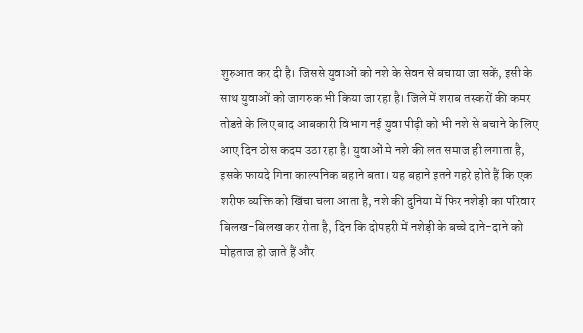शुरुआत कर दी है। जिससे युवाओं को नशे के सेवन से बचाया जा सकें, इसी के साथ युवाओं को जागरुक भी किया जा रहा है। जिले में शराब तस्करों की कमर तोडऩे के लिए बाद आबकारी विभाग नई युवा पीढ़ी को भी नशे से बचाने के लिए आए दिन ठोस कदम उठा रहा है। युवाओं मे नशे की लत समाज ही लगाता है, इसके फायदे गिना काल्पनिक बहाने बता। यह बहाने इतने गहरे होते हैं कि एक शरीफ व्यक्ति को खिंचा चला आता है, नशे की दुनिया में फिर नशेड़ी का परिवार बिलख-बिलख कर रोता है, दिन कि दोपहरी में नशेड़ी के बच्चे दाने-दाने को मोहताज हो जाते हैं और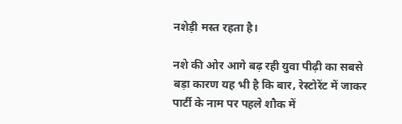नशेड़ी मस्त रहता है।

नशे की ओर आगे बढ़ रही युवा पीढ़ी का सबसे बड़ा कारण यह भी है कि बार, रेस्टोरेंट में जाकर पार्टी के नाम पर पहले शौक में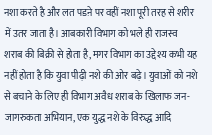नशा करते है और लत पडऩे पर वहीं नशा पूरी तरह से शरीर में उतर जाता है। आबकारी विभाग को भले ही राजस्व शराब की बिक्री से होता है, मगर विभाग का उद्देश्य कभी यह नहीं होता है कि युवा पीढ़ी नशे की ओर बढ़े। युवाओं को नशे से बचाने के लिए ही विभाग अवैध शराब के खिलाफ जन-जागरुकता अभियान, एक युद्ध नशे के विरुद्ध आदि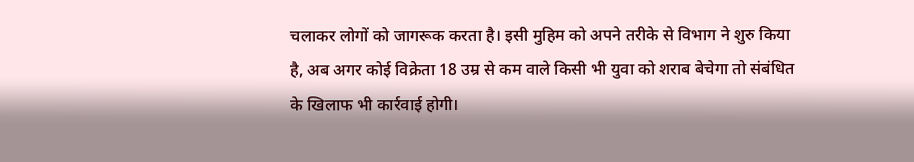चलाकर लोगों को जागरूक करता है। इसी मुहिम को अपने तरीके से विभाग ने शुरु किया है, अब अगर कोई विक्रेता 18 उम्र से कम वाले किसी भी युवा को शराब बेचेगा तो संबंधित के खिलाफ भी कार्रवाई होगी।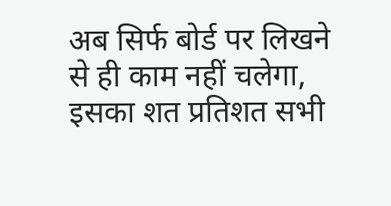अब सिर्फ बोर्ड पर लिखने से ही काम नहीं चलेगा, इसका शत प्रतिशत सभी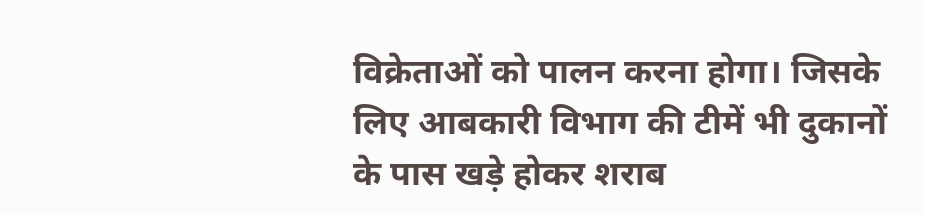विक्रेताओं को पालन करना होगा। जिसके लिए आबकारी विभाग की टीमें भी दुकानों के पास खड़े होकर शराब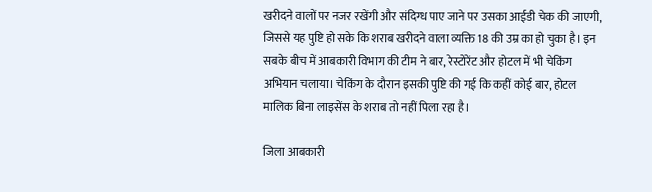खरीदने वालों पर नजर रखेंगी और संदिग्ध पाए जाने पर उसका आईडी चेक की जाएगी, जिससे यह पुष्टि हो सके कि शराब खरीदने वाला व्यक्ति 18 की उम्र का हो चुका है। इन सबके बीच में आबकारी विभाग की टीम ने बार, रेस्टोरेंट और होटल में भी चेकिंग अभियान चलाया। चेकिंग के दौरान इसकी पुष्टि की गई कि कहीं कोई बार, होटल मालिक बिना लाइसेंस के शराब तो नहीं पिला रहा है।

जिला आबकारी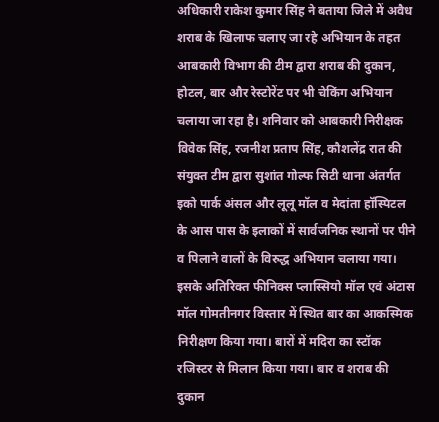अधिकारी राकेश कुमार सिंह ने बताया जिले में अवैध शराब के खिलाफ चलाए जा रहे अभियान के तहत आबकारी विभाग की टीम द्वारा शराब की दुकान, होटल, बार और रेस्टोरेंट पर भी चेकिंग अभियान चलाया जा रहा है। शनिवार को आबकारी निरीक्षक विवेक सिंह, रजनीश प्रताप सिंह, कौशलेंद्र रात की संयुक्त टीम द्वारा सुशांत गोल्फ सिटी थाना अंतर्गत इको पार्क अंसल और लूलू मॉल व मेदांता हॉस्पिटल के आस पास के इलाकों में सार्वजनिक स्थानों पर पीने व पिलाने वालों के विरुद्ध अभियान चलाया गया। इसके अतिरिक्त फीनिक्स प्लास्सियो मॉल एवं अंटास मॉल गोमतीनगर विस्तार में स्थित बार का आकस्मिक निरीक्षण किया गया। बारों में मदिरा का स्टॉक रजिस्टर से मिलान किया गया। बार व शराब की दुकान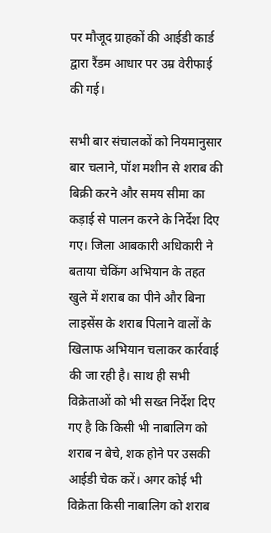पर मौजूद ग्राहकों की आईडी कार्ड द्वारा रैंडम आधार पर उम्र वेरीफाई की गई।

सभी बार संचालकों को नियमानुसार बार चलाने, पॉश मशीन से शराब की बिक्री करने और समय सीमा का कड़ाई से पालन करने के निर्देश दिए गए। जिला आबकारी अधिकारी ने बताया चेकिंग अभियान के तहत खुले में शराब का पीने और बिना लाइसेंस के शराब पिलाने वालों के खिलाफ अभियान चलाकर कार्रवाई की जा रही है। साथ ही सभी विक्रेताओं को भी सख्त निर्देश दिए गए है कि किसी भी नाबालिग को शराब न बेचे, शक होने पर उसकी आईडी चेक करें। अगर कोई भी विक्रेता किसी नाबालिग को शराब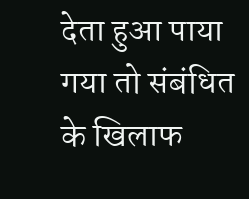देता हुआ पाया गया तो संबंधित के खिलाफ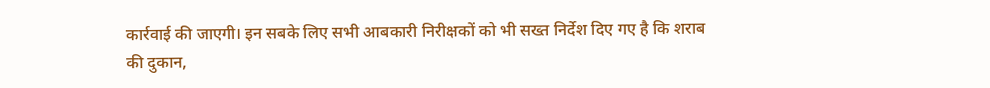कार्रवाई की जाएगी। इन सबके लिए सभी आबकारी निरीक्षकों को भी सख्त निर्देश दिए गए है कि शराब की दुकान,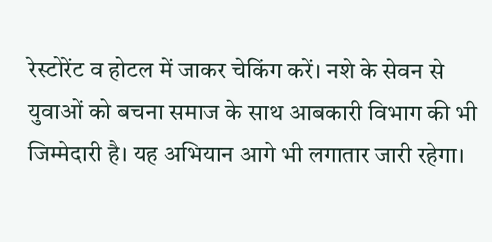रेस्टोरेंट व होटल में जाकर चेकिंग करें। नशे के सेवन से युवाओं को बचना समाज के साथ आबकारी विभाग की भी जिम्मेदारी है। यह अभियान आगे भी लगातार जारी रहेगा।